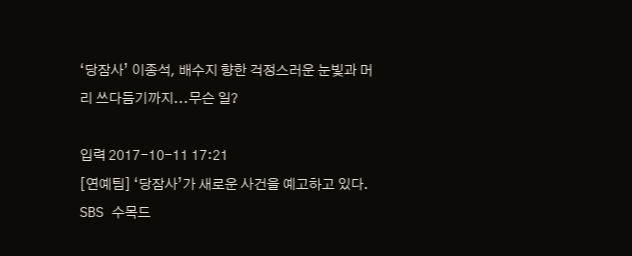‘당잠사’ 이종석, 배수지 향한 걱정스러운 눈빛과 머리 쓰다듬기까지...무슨 일?

입력 2017-10-11 17:21
[연예팀] ‘당잠사’가 새로운 사건을 예고하고 있다. SBS 수목드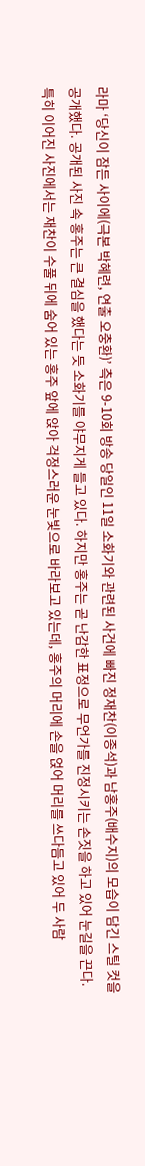라마 ‘당신이 잠든 사이에(극본 박혜련, 연출 오충환)’ 측은 9-10회 방송 당일인 11일 소화기와 관련된 사건에 빠진 정재찬(이종석)과 남홍주(배수지)의 모습이 담긴 스틸 컷을 공개했다. 공개된 사진 속 홍주는 큰 결심을 했다는 듯 소화기를 야무지게 들고 있다. 하지만 홍주는 곧 난감한 표정으로 무언가를 진정시키는 손짓을 하고 있어 눈길을 끈다.특히 이어진 사진에서는 재찬이 수풀 뒤에 숨어 있는 홍주 앞에 앉아 걱정스러운 눈빛으로 바라보고 있는데, 홍주의 머리에 손을 얹어 머리를 쓰다듬고 있어 두 사람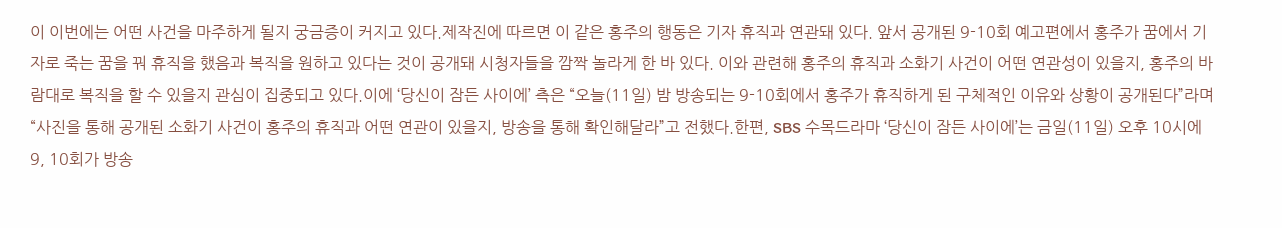이 이번에는 어떤 사건을 마주하게 될지 궁금증이 커지고 있다.제작진에 따르면 이 같은 홍주의 행동은 기자 휴직과 연관돼 있다. 앞서 공개된 9-10회 예고편에서 홍주가 꿈에서 기자로 죽는 꿈을 꿔 휴직을 했음과 복직을 원하고 있다는 것이 공개돼 시청자들을 깜짝 놀라게 한 바 있다. 이와 관련해 홍주의 휴직과 소화기 사건이 어떤 연관성이 있을지, 홍주의 바람대로 복직을 할 수 있을지 관심이 집중되고 있다.이에 ‘당신이 잠든 사이에’ 측은 “오늘(11일) 밤 방송되는 9-10회에서 홍주가 휴직하게 된 구체적인 이유와 상황이 공개된다”라며 “사진을 통해 공개된 소화기 사건이 홍주의 휴직과 어떤 연관이 있을지, 방송을 통해 확인해달라”고 전했다.한편, SBS 수목드라마 ‘당신이 잠든 사이에’는 금일(11일) 오후 10시에 9, 10회가 방송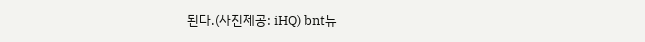된다.(사진제공: iHQ) bnt뉴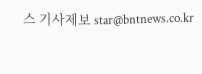스 기사제보 star@bntnews.co.kr